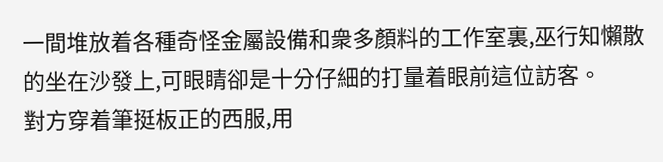一間堆放着各種奇怪金屬設備和衆多顏料的工作室裏,巫行知懶散的坐在沙發上,可眼睛卻是十分仔細的打量着眼前這位訪客。
對方穿着筆挺板正的西服,用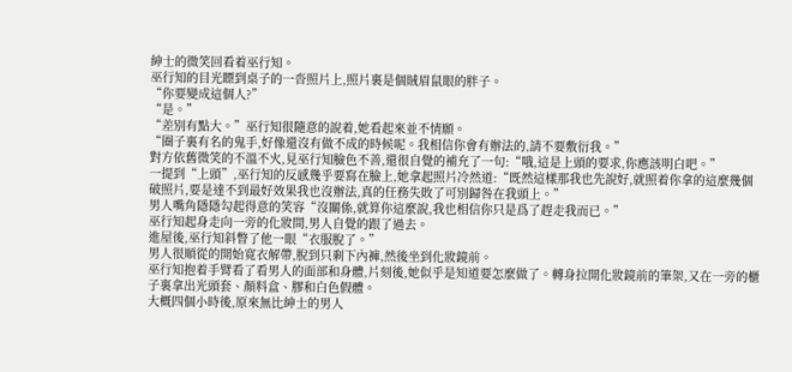紳士的微笑回看着巫行知。
巫行知的目光瞟到桌子的一沓照片上,照片裏是個賊眉鼠眼的胖子。
“你要變成這個人?”
“是。”
“差別有點大。”巫行知很隨意的說着,她看起來並不情願。
“圈子裏有名的鬼手,好像還沒有做不成的時候呢。我相信你會有辦法的,請不要敷衍我。”
對方依舊微笑的不溫不火,見巫行知臉色不善,還很自覺的補充了一句:“哦,這是上頭的要求,你應該明白吧。”
一提到“上頭”,巫行知的反感幾乎要寫在臉上,她拿起照片冷然道:“既然這樣那我也先說好,就照着你拿的這麼幾個破照片,要是達不到最好效果我也沒辦法,真的任務失敗了可別歸咎在我頭上。”
男人嘴角隱隱勾起得意的笑容“沒關係,就算你這麼說,我也相信你只是爲了趕走我而已。”
巫行知起身走向一旁的化妝間,男人自覺的跟了過去。
進屋後,巫行知斜瞥了他一眼“衣服脫了。”
男人很順從的開始寬衣解帶,脫到只剩下內褲,然後坐到化妝鏡前。
巫行知抱着手臂看了看男人的面部和身體,片刻後,她似乎是知道要怎麼做了。轉身拉開化妝鏡前的筆架,又在一旁的櫃子裏拿出光頭套、顏料盒、膠和白色假體。
大概四個小時後,原來無比紳士的男人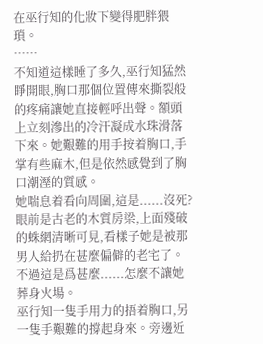在巫行知的化妝下變得肥胖猥瑣。
……
不知道這樣睡了多久,巫行知猛然睜開眼,胸口那個位置傳來撕裂般的疼痛讓她直接輕呼出聲。額頭上立刻滲出的冷汗凝成水珠滑落下來。她艱難的用手按着胸口,手掌有些麻木,但是依然感覺到了胸口潮溼的質感。
她喘息着看向周圍,這是......沒死?
眼前是古老的木質房梁,上面殘破的蛛網清晰可見,看樣子她是被那男人給扔在甚麼偏僻的老宅了。不過這是爲甚麼......怎麼不讓她葬身火場。
巫行知一隻手用力的捂着胸口,另一隻手艱難的撐起身來。旁邊近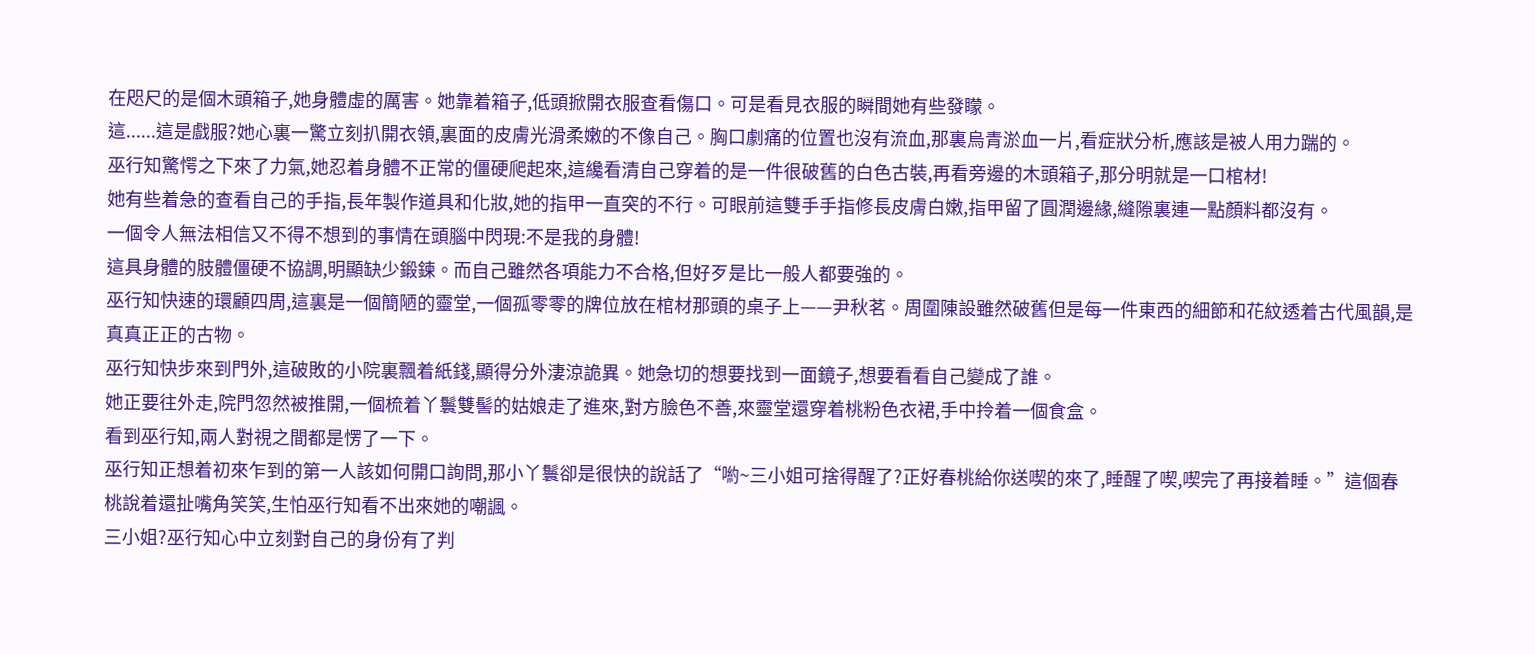在咫尺的是個木頭箱子,她身體虛的厲害。她靠着箱子,低頭掀開衣服查看傷口。可是看見衣服的瞬間她有些發矇。
這......這是戲服?她心裏一驚立刻扒開衣領,裏面的皮膚光滑柔嫩的不像自己。胸口劇痛的位置也沒有流血,那裏烏青淤血一片,看症狀分析,應該是被人用力踹的。
巫行知驚愕之下來了力氣,她忍着身體不正常的僵硬爬起來,這纔看清自己穿着的是一件很破舊的白色古裝,再看旁邊的木頭箱子,那分明就是一口棺材!
她有些着急的查看自己的手指,長年製作道具和化妝,她的指甲一直突的不行。可眼前這雙手手指修長皮膚白嫩,指甲留了圓潤邊緣,縫隙裏連一點顏料都沒有。
一個令人無法相信又不得不想到的事情在頭腦中閃現:不是我的身體!
這具身體的肢體僵硬不協調,明顯缺少鍛鍊。而自己雖然各項能力不合格,但好歹是比一般人都要強的。
巫行知快速的環顧四周,這裏是一個簡陋的靈堂,一個孤零零的牌位放在棺材那頭的桌子上——尹秋茗。周圍陳設雖然破舊但是每一件東西的細節和花紋透着古代風韻,是真真正正的古物。
巫行知快步來到門外,這破敗的小院裏飄着紙錢,顯得分外淒涼詭異。她急切的想要找到一面鏡子,想要看看自己變成了誰。
她正要往外走,院門忽然被推開,一個梳着丫鬟雙髻的姑娘走了進來,對方臉色不善,來靈堂還穿着桃粉色衣裙,手中拎着一個食盒。
看到巫行知,兩人對視之間都是愣了一下。
巫行知正想着初來乍到的第一人該如何開口詢問,那小丫鬟卻是很快的說話了“喲~三小姐可捨得醒了?正好春桃給你送喫的來了,睡醒了喫,喫完了再接着睡。”這個春桃說着還扯嘴角笑笑,生怕巫行知看不出來她的嘲諷。
三小姐?巫行知心中立刻對自己的身份有了判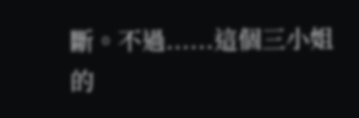斷。不過......這個三小姐的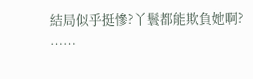結局似乎挺慘?丫鬟都能欺負她啊?
……